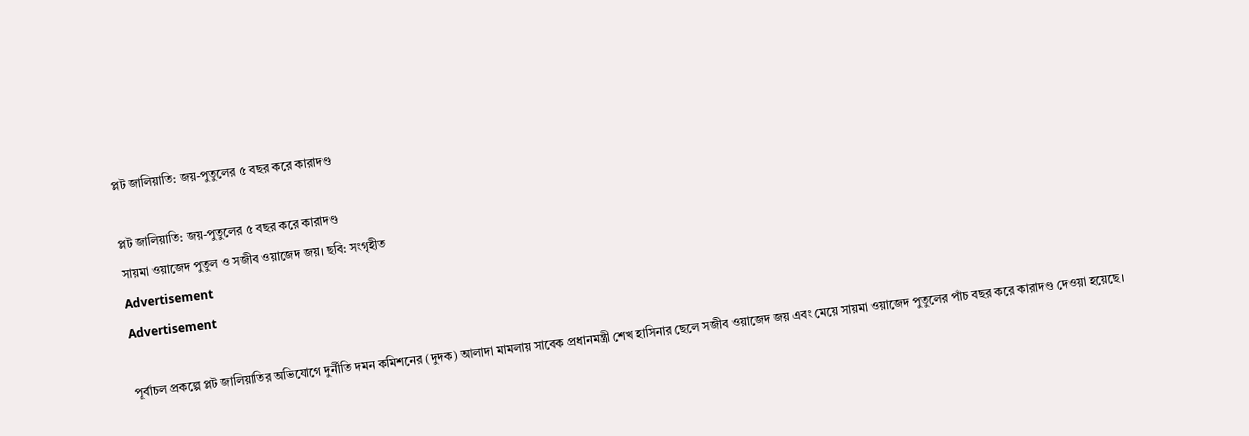প্লট জালিয়াতি: জয়-পুতুলের ৫ বছর করে কারাদণ্ড

প্লট জালিয়াতি: জয়-পুতুলের ৫ বছর করে কারাদণ্ড
সায়মা ওয়াজেদ পুতুল ও সজীব ওয়াজেদ জয়। ছবি: সংগৃহীত
Advertisement
Advertisement

পূর্বাচল প্রকল্পে প্লট জালিয়াতির অভিযোগে দুর্নীতি দমন কমিশনের (দুদক) আলাদা মামলায় সাবেক প্রধানমন্ত্রী শেখ হাসিনার ছেলে সজীব ওয়াজেদ জয় এবং মেয়ে সায়মা ওয়াজেদ পুতুলের পাঁচ বছর করে কারাদণ্ড দেওয়া হয়েছে।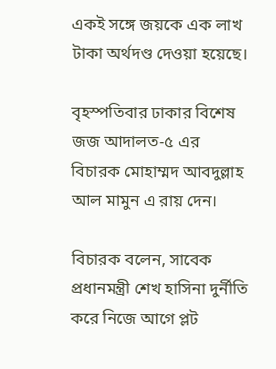একই সঙ্গে জয়কে এক লাখ টাকা অর্থদণ্ড দেওয়া হয়েছে।

বৃহস্পতিবার ঢাকার বিশেষ জজ আদালত-৫ এর বিচারক মোহাম্মদ আবদুল্লাহ আল মামুন এ রায় দেন।

বিচারক বলেন, সাবেক প্রধানমন্ত্রী শেখ হাসিনা দুর্নীতি করে নিজে আগে প্লট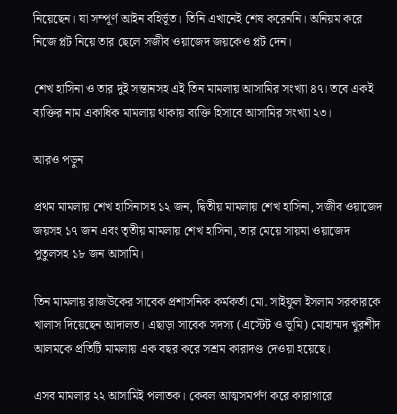নিয়েছেন। যা সম্পূর্ণ আইন বহির্ভূত। তিনি এখানেই শেষ করেননি। অনিয়ম করে নিজে প্লট নিয়ে তার ছেলে সজীব ওয়াজেদ জয়কেও প্লট দেন।

শেখ হাসিনা ও তার দুই সন্তানসহ এই তিন মামলায় আসামির সংখ্যা ৪৭। তবে একই ব্যক্তির নাম একাধিক মামলায় থাকায় ব্যক্তি হিসাবে আসামির সংখ্যা ২৩।

আরও পড়ুন

প্রথম মামলায় শেখ হাসিনাসহ ১২ জন, দ্বিতীয় মামলায় শেখ হাসিনা, সজীব ওয়াজেদ জয়সহ ১৭ জন এবং তৃতীয় মামলায় শেখ হাসিনা, তার মেয়ে সায়মা ওয়াজেদ পুতুলসহ ১৮ জন আসামি।

তিন মামলায় রাজউকের সাবেক প্রশাসনিক কর্মকর্তা মো. সাইফুল ইসলাম সরকারকে খালাস দিয়েছেন আদালত। এছাড়া সাবেক সদস্য (এস্টেট ও ভূমি) মোহাম্মদ খুরশীদ আলমকে প্রতিটি মামলায় এক বছর করে সশ্রম কারাদণ্ড দেওয়া হয়েছে।

এসব মামলার ২২ আসামিই পলাতক। কেবল আত্মসমর্পণ করে কারাগারে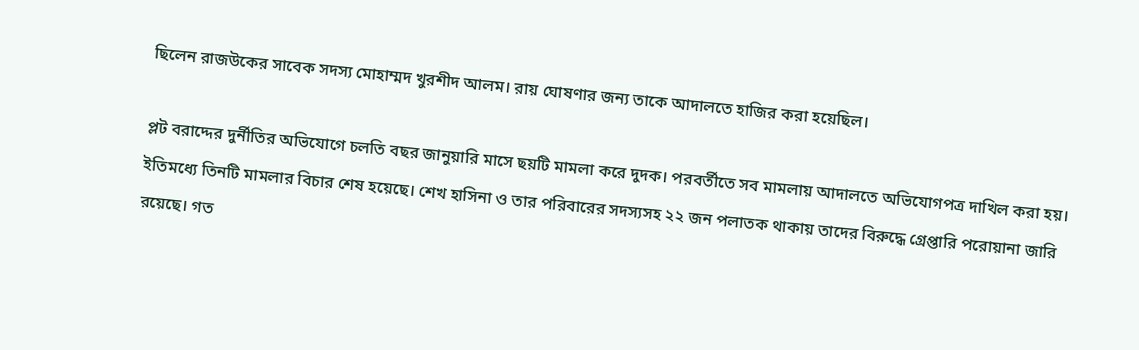ছিলেন রাজউকের সাবেক সদস্য মোহাম্মদ খুরশীদ আলম। রায় ঘোষণার জন্য তাকে আদালতে হাজির করা হয়েছিল।

প্লট বরাদ্দের দুর্নীতির অভিযোগে চলতি বছর জানুয়ারি মাসে ছয়টি মামলা করে দুদক। পরবর্তীতে সব মামলায় আদালতে অভিযোগপত্র দাখিল করা হয়। ইতিমধ্যে তিনটি মামলার বিচার শেষ হয়েছে। শেখ হাসিনা ও তার পরিবারের সদস্যসহ ২২ জন পলাতক থাকায় তাদের বিরুদ্ধে গ্রেপ্তারি পরোয়ানা জারি রয়েছে। গত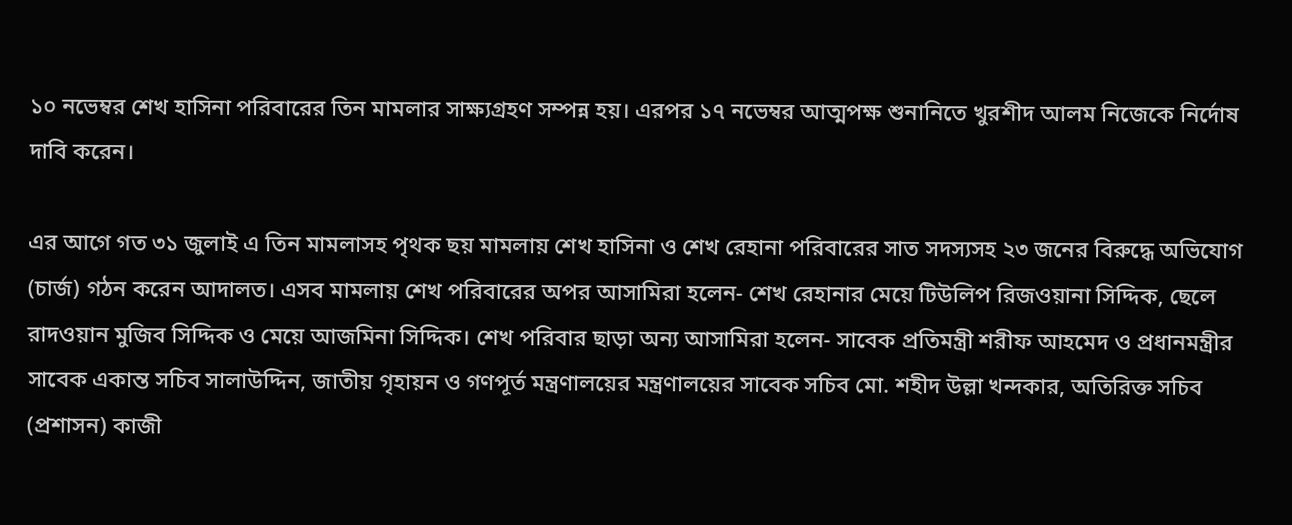১০ নভেম্বর শেখ হাসিনা পরিবারের তিন মামলার সাক্ষ্যগ্রহণ সম্পন্ন হয়। এরপর ১৭ নভেম্বর আত্মপক্ষ শুনানিতে খুরশীদ আলম নিজেকে নির্দোষ দাবি করেন।

এর আগে গত ৩১ জুলাই এ তিন মামলাসহ পৃথক ছয় মামলায় শেখ হাসিনা ও শেখ রেহানা পরিবারের সাত সদস্যসহ ২৩ জনের বিরুদ্ধে অভিযোগ (চার্জ) গঠন করেন আদালত। এসব মামলায় শেখ পরিবারের অপর আসামিরা হলেন- শেখ রেহানার মেয়ে টিউলিপ রিজওয়ানা সিদ্দিক, ছেলে রাদওয়ান মুজিব সিদ্দিক ও মেয়ে আজমিনা সিদ্দিক। শেখ পরিবার ছাড়া অন্য আসামিরা হলেন- সাবেক প্রতিমন্ত্রী শরীফ আহমেদ ও প্রধানমন্ত্রীর সাবেক একান্ত সচিব সালাউদ্দিন, জাতীয় গৃহায়ন ও গণপূর্ত মন্ত্রণালয়ের মন্ত্রণালয়ের সাবেক সচিব মো. শহীদ উল্লা খন্দকার, অতিরিক্ত সচিব (প্রশাসন) কাজী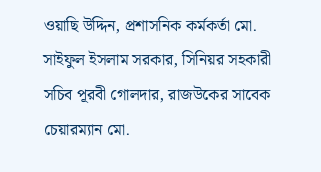ওয়াছি উদ্দিন, প্রশাসনিক কর্মকর্তা মো. সাইফুল ইসলাম সরকার, সিনিয়র সহকারী সচিব পূরবী গোলদার, রাজউকের সাবেক চেয়ারম্যান মো.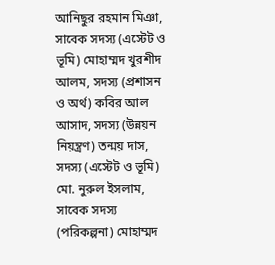আনিছুর রহমান মিঞা, সাবেক সদস্য (এস্টেট ও ভূমি) মোহাম্মদ খুরশীদ আলম, সদস্য (প্রশাসন ও অর্থ) কবির আল আসাদ, সদস্য (উন্নয়ন নিয়ন্ত্রণ) তন্ময় দাস, সদস্য (এস্টেট ও ভূমি) মো. নুরুল ইসলাম, সাবেক সদস্য (পরিকল্পনা) মোহাম্মদ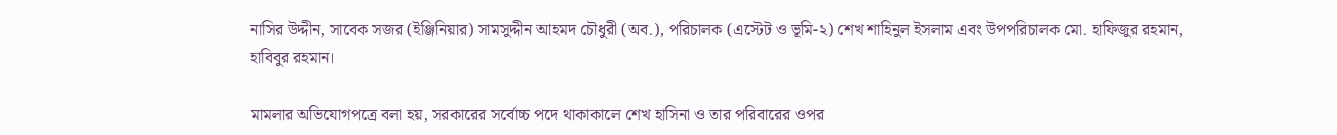নাসির উদ্দীন, সাবেক সজর (ইঞ্জিনিয়ার) সামসুদ্দীন আহমদ চৌধুরী (অব.), পরিচালক (এস্টেট ও ভূমি-২) শেখ শাহিনুল ইসলাম এবং উপপরিচালক মো. হাফিজুর রহমান, হাবিবুর রহমান।

মামলার অভিযোগপত্রে বলা হয়, সরকারের সর্বোচ্চ পদে থাকাকালে শেখ হাসিনা ও তার পরিবারের ওপর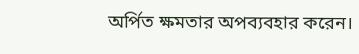অর্পিত ক্ষমতার অপব্যবহার করেন।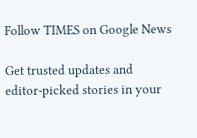Follow TIMES on Google News

Get trusted updates and editor-picked stories in your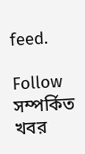feed.

Follow
সম্পর্কিত খবর